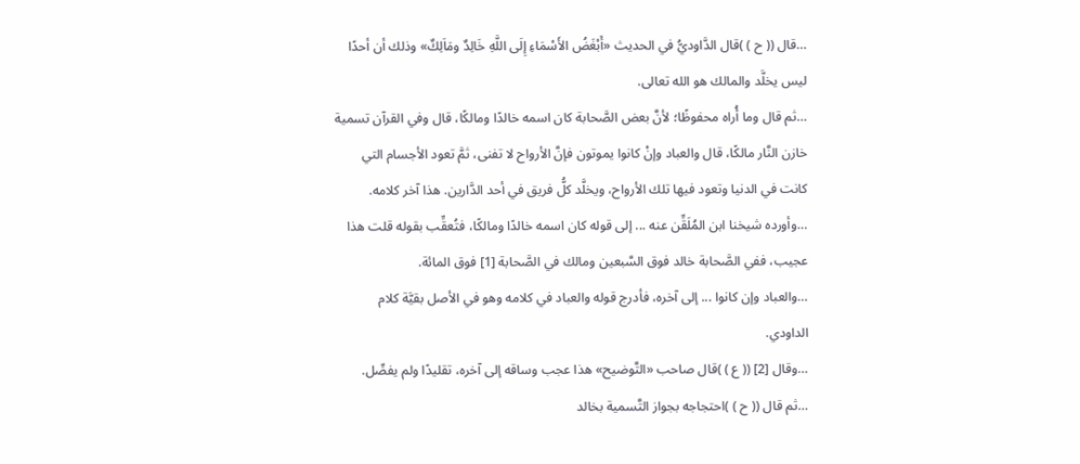…قال (( ح ) )قال الدَّاوديُّ في الحديث «أَبْغَضُ الأَسْمَاءِ إِلَى اللَّهِ خَالِدٌ ومَاَلِكٌ» وذلك أن أحدًا ليس يخلَّد والمالك هو الله تعالى.
…ثم قال وما أُراه محفوظًا؛ لأنَّ بعض الصَّحابة كان اسمه خالدًا ومالكًا، قال وفي القرآن تسمية خازن النَّار مالكًا، قال والعباد وإنْ كانوا يموتون فإنَّ الأرواح لا تفنى، ثمَّ تعود الأجسام التي كانت في الدنيا وتعود فيها تلك الأرواح، ويخلَّد كلُّ فريق في أحد الدَّارين. هذا آخر كلامه.
…وأورده شيخنا ابن المُلَقِّن عنه ... إلى قوله كان اسمه خالدًا ومالكًا، فتُعقِّب بقوله قلت هذا عجيب، ففي الصَّحابة خالد فوق السَّبعين ومالك في الصَّحابة [1] فوق المائة.
…والعباد وإن كانوا ... إلى آخره، فأدرج قوله والعباد في كلامه وهو في الأصل بقيَّة كلام الداودي.
…وقال [2] (( ع ) )قال صاحب «التَّوضيح» هذا عجب وساقه إلى آخره، تقليدًا ولم يفصِّل.
…ثم قال (( ح ) )احتجاجه بجواز التَّسمية بخالد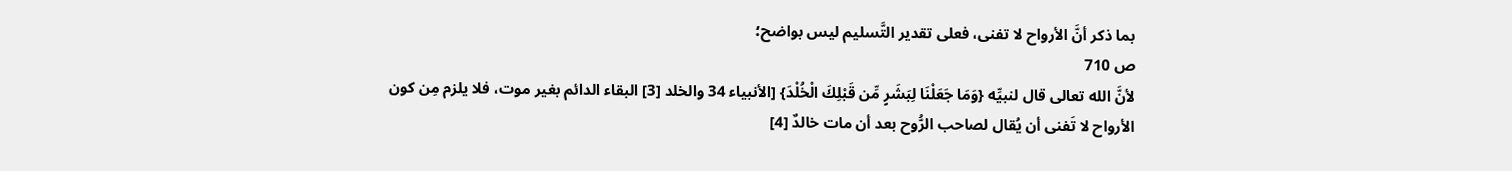بما ذكر أنَّ الأرواح لا تفنى، فعلى تقدير التَّسليم ليس بواضح؛
ص 710
لأنَّ الله تعالى قال لنبيِّه {وَمَا جَعَلْنَا لِبَشَرٍ مِّن قَبْلِكَ الْخُلْدَ} [الأنبياء 34 والخلد [3] البقاء الدائم بغير موت، فلا يلزم مِن كون الأرواح لا تَفنى أن يُقال لصاحب الرُّوح بعد أن مات خالدٌ [4]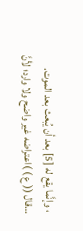، وإنَّما يقع له [5] بعد أن يُبعث بعد الموت.
…قال (( ع ) )اعتراضه غير واضح ولا وارد؛ لأنَّ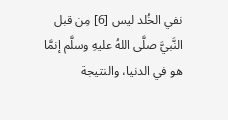نفي الخُلد ليس [6] مِن قبل النَّبيَّ صلَّى اللهُ عليهِ وسلَّم إنمَّا هو في الدنيا، والنتيجة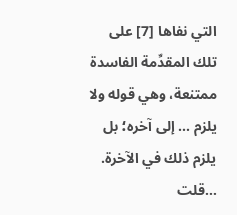التي نفاها [7] على تلك المقدِّمة الفاسدة ممتنعة، وهي قوله ولا يلزم ... إلى آخره؛ بل يلزم ذلك في الآخرة.
…قلت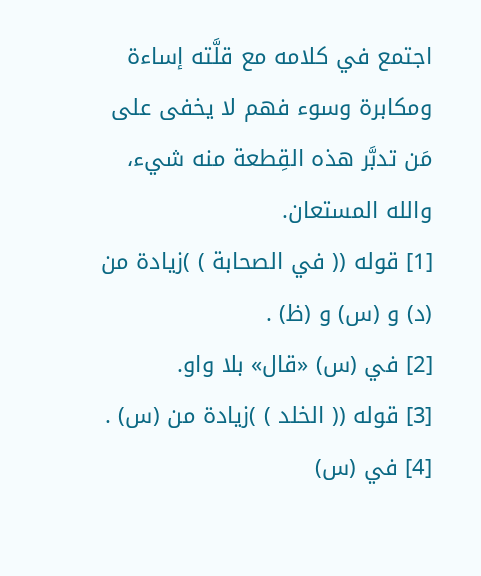اجتمع في كلامه مع قلَّته إساءة ومكابرة وسوء فهم لا يخفى على مَن تدبَّر هذه القِطعة منه شيء، والله المستعان.
[1] قوله (( في الصحابة ) )زيادة من (د) و (س) و (ظ) .
[2] في (س) «قال» بلا واو.
[3] قوله (( الخلد ) )زيادة من (س) .
[4] في (س)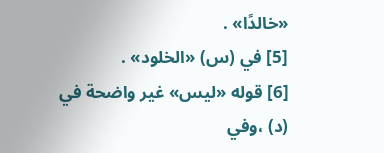«خالدًا» .
[5] في (س) «الخلود» .
[6] قوله «ليس» غير واضحة في (د) ،وفي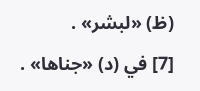(ظ) «لبشر» .
[7] في (د) «جناها» .